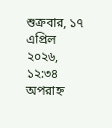শুক্রবার, ১৭ এপ্রিল ২০২৬, ১২:৩৪ অপরাহ্ন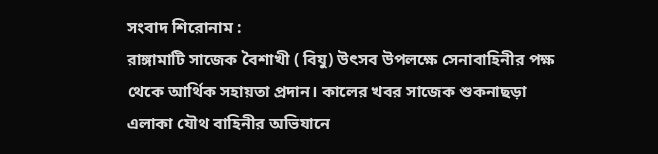সংবাদ শিরোনাম :
রাঙ্গামাটি সাজেক বৈশাখী ( বিযু) উৎসব উপলক্ষে সেনাবাহিনীর পক্ষ থেকে আর্থিক সহায়তা প্রদান। কালের খবর সাজেক শুকনাছড়া এলাকা যৌথ বাহিনীর অভিযানে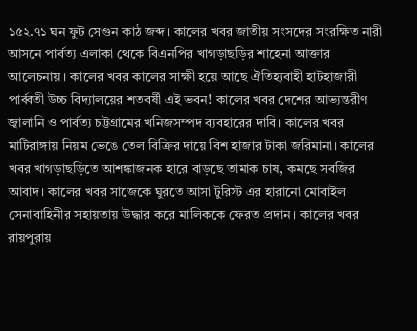১৫২.৭১ ঘন ফুট সেগুন কাঠ জব্দ। কালের খবর জাতীয় সংসদের সংরক্ষিত নারী আসনে পার্বত্য এলাকা থেকে বিএনপির খাগড়াছড়ির শাহেনা আক্তার আলেচনায়। কালের খবর কালের সাক্ষী হয়ে আছে ঐতিহ্যবাহী হাটহাজারী পার্ব্বতী উচ্চ বিদ্যালয়ের শতবর্ষী এই ভবন! কালের খবর দেশের আভ্যন্তরীণ জ্বালানি ও পার্বত্য চট্টগ্রামের খনিজসম্পদ ব্যবহারের দাবি। কালের খবর মাটিরাঙ্গায় নিয়ম ভেঙে তেল বিক্রির দায়ে বিশ হাজার টাকা জরিমানা। কালের খবর খাগড়াছড়িতে আশঙ্কাজনক হারে বাড়ছে তামাক চাষ, কমছে সবজির আবাদ। কালের খবর সাজেকে ঘুরতে আসা টুরিস্ট এর হারানো মোবাইল সেনাবাহিনীর সহায়তায় উদ্ধার করে মালিককে ফেরত প্রদান। কালের খবর রায়পুরায়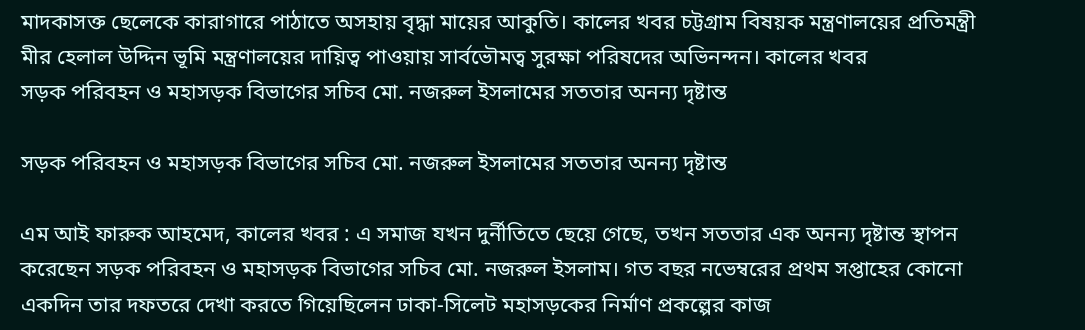মাদকাসক্ত ছেলেকে কারাগারে পাঠাতে অসহায় বৃদ্ধা মায়ের আকুতি। কালের খবর চট্টগ্রাম বিষয়ক মন্ত্রণালয়ের প্রতিমন্ত্রী মীর হেলাল উদ্দিন ভূমি মন্ত্রণালয়ের দায়িত্ব পাওয়ায় সার্বভৌমত্ব সুরক্ষা পরিষদের অভিনন্দন। কালের খবর
সড়ক পরিবহন ও মহাসড়ক বিভাগের সচিব মো. নজরুল ইসলামের সততার অনন্য দৃষ্টান্ত

সড়ক পরিবহন ও মহাসড়ক বিভাগের সচিব মো. নজরুল ইসলামের সততার অনন্য দৃষ্টান্ত

এম আই ফারুক আহমেদ, কালের খবর : এ সমাজ যখন দুর্নীতিতে ছেয়ে গেছে, তখন সততার এক অনন্য দৃষ্টান্ত স্থাপন করেছেন সড়ক পরিবহন ও মহাসড়ক বিভাগের সচিব মো. নজরুল ইসলাম। গত বছর নভেম্বরের প্রথম সপ্তাহের কোনো একদিন তার দফতরে দেখা করতে গিয়েছিলেন ঢাকা-সিলেট মহাসড়কের নির্মাণ প্রকল্পের কাজ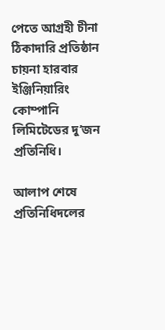পেতে আগ্রহী চীনা ঠিকাদারি প্রতিষ্ঠান চায়না হারবার ইঞ্জিনিয়ারিং কোম্পানি লিমিটেডের দু’জন প্রতিনিধি।

আলাপ শেষে প্রতিনিধিদলের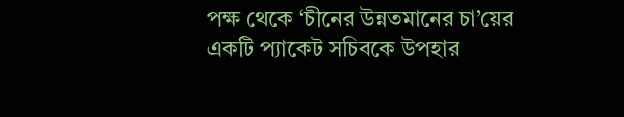পক্ষ থেকে ‘চীনের উন্নতমানের চা’য়ের একটি প্যাকেট সচিবকে উপহার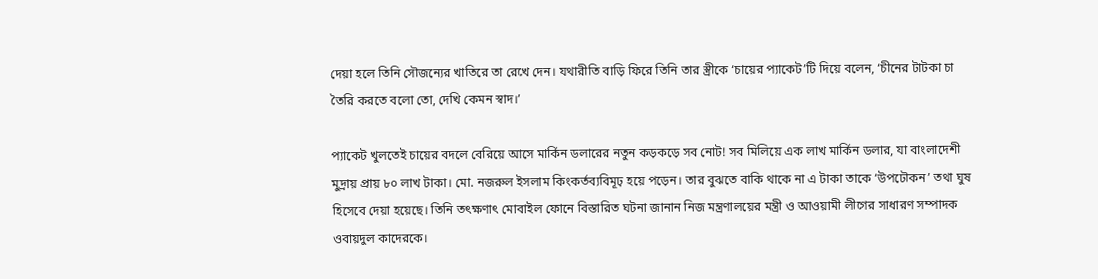দেয়া হলে তিনি সৌজন্যের খাতিরে তা রেখে দেন। যথারীতি বাড়ি ফিরে তিনি তার স্ত্রীকে ‘চায়ের প্যাকেট’টি দিয়ে বলেন, ‘চীনের টাটকা চা তৈরি করতে বলো তো, দেখি কেমন স্বাদ।’

প্যাকেট খুলতেই চায়ের বদলে বেরিয়ে আসে মার্কিন ডলারের নতুন কড়কড়ে সব নোট! সব মিলিয়ে এক লাখ মার্কিন ডলার, যা বাংলাদেশী মুদ্রায় প্রায় ৮০ লাখ টাকা। মো. নজরুল ইসলাম কিংকর্তব্যবিমূঢ় হয়ে পড়েন। তার বুঝতে বাকি থাকে না এ টাকা তাকে ‘উপঢৌকন’ তথা ঘুষ হিসেবে দেয়া হয়েছে। তিনি তৎক্ষণাৎ মোবাইল ফোনে বিস্তারিত ঘটনা জানান নিজ মন্ত্রণালয়ের মন্ত্রী ও আওয়ামী লীগের সাধারণ সম্পাদক ওবায়দুল কাদেরকে।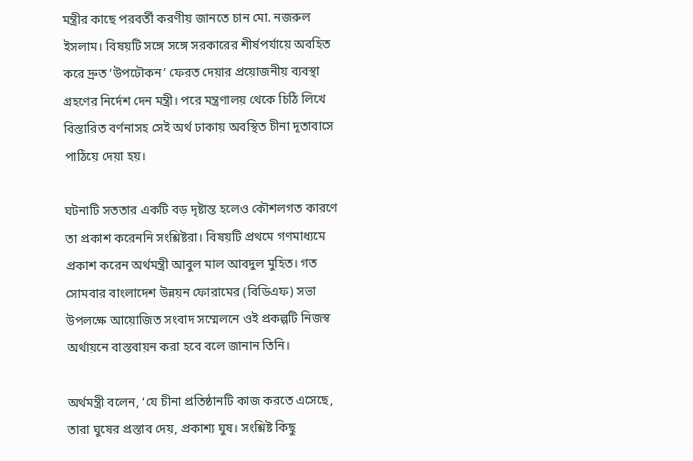মন্ত্রীর কাছে পরবর্তী করণীয় জানতে চান মো. নজরুল ইসলাম। বিষয়টি সঙ্গে সঙ্গে সরকারের শীর্ষপর্যায়ে অবহিত করে দ্রুত ‘উপঢৌকন’ ফেরত দেয়ার প্রয়োজনীয় ব্যবস্থা গ্রহণের নির্দেশ দেন মন্ত্রী। পরে মন্ত্রণালয় থেকে চিঠি লিখে বিস্তারিত বর্ণনাসহ সেই অর্থ ঢাকায় অবস্থিত চীনা দূতাবাসে পাঠিয়ে দেয়া হয়।

ঘটনাটি সততার একটি বড় দৃষ্টান্ত হলেও কৌশলগত কারণে তা প্রকাশ করেননি সংশ্লিষ্টরা। বিষয়টি প্রথমে গণমাধ্যমে প্রকাশ করেন অর্থমন্ত্রী আবুল মাল আবদুল মুহিত। গত সোমবার বাংলাদেশ উন্নয়ন ফোরামের (বিডিএফ) সভা উপলক্ষে আয়োজিত সংবাদ সম্মেলনে ওই প্রকল্পটি নিজস্ব অর্থায়নে বাস্তবায়ন করা হবে বলে জানান তিনি।

অর্থমন্ত্রী বলেন, ‘যে চীনা প্রতিষ্ঠানটি কাজ করতে এসেছে, তারা ঘুষের প্রস্তাব দেয়, প্রকাশ্য ঘুষ। সংশ্লিষ্ট কিছু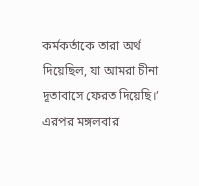কর্মকর্তাকে তারা অর্থ দিয়েছিল, যা আমরা চীনা দূতাবাসে ফেরত দিয়েছি।’ এরপর মঙ্গলবার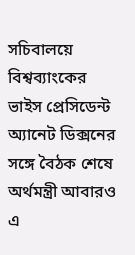সচিবালয়ে বিশ্বব্যাংকের ভাইস প্রেসিডেন্ট অ্যানেট ডিক্সনের সঙ্গে বৈঠক শেষে অর্থমন্ত্রী আবারও এ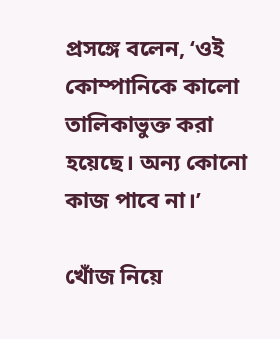প্রসঙ্গে বলেন, ‘ওই কোম্পানিকে কালো তালিকাভুক্ত করা হয়েছে। অন্য কোনো কাজ পাবে না।’

খোঁজ নিয়ে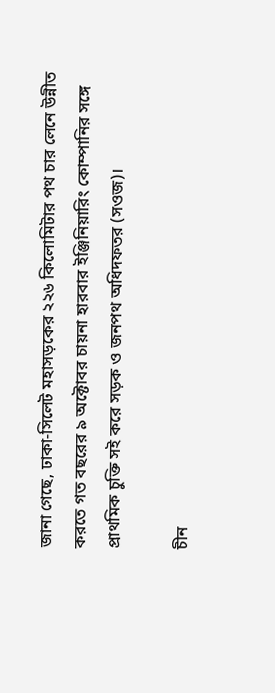জানা গেছে, ঢাকা-সিলেট মহাসড়কের ২২৬ কিলোমিটার পথ চার লেনে উন্নীত করতে গত বছরের ৯ অক্টোবর চায়না হারবার ইঞ্জিনিয়ারিং কোম্পানির সঙ্গে প্রাথমিক চুক্তি সই করে সড়ক ও জনপথ অধিদফতর (সওজ)।

চীন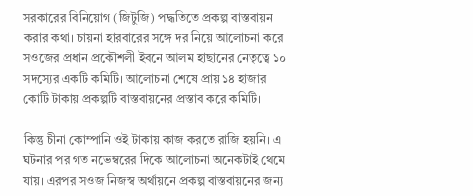সরকারের বিনিয়োগ (জিটুজি) পদ্ধতিতে প্রকল্প বাস্তবায়ন করার কথা। চায়না হারবারের সঙ্গে দর নিয়ে আলোচনা করে সওজের প্রধান প্রকৌশলী ইবনে আলম হাছানের নেতৃত্বে ১০ সদস্যের একটি কমিটি। আলোচনা শেষে প্রায় ১৪ হাজার কোটি টাকায় প্রকল্পটি বাস্তবায়নের প্রস্তাব করে কমিটি।

কিন্তু চীনা কোম্পানি ওই টাকায় কাজ করতে রাজি হয়নি। এ ঘটনার পর গত নভেম্বরের দিকে আলোচনা অনেকটাই থেমে যায়। এরপর সওজ নিজস্ব অর্থায়নে প্রকল্প বাস্তবায়নের জন্য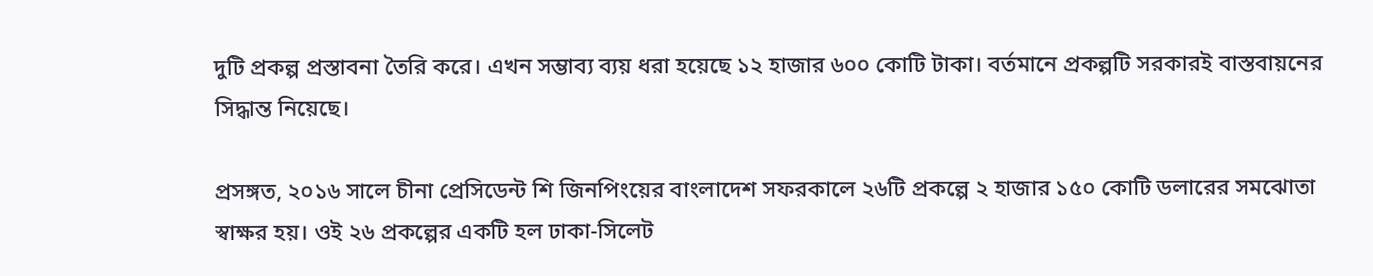দুটি প্রকল্প প্রস্তাবনা তৈরি করে। এখন সম্ভাব্য ব্যয় ধরা হয়েছে ১২ হাজার ৬০০ কোটি টাকা। বর্তমানে প্রকল্পটি সরকারই বাস্তবায়নের সিদ্ধান্ত নিয়েছে।

প্রসঙ্গত, ২০১৬ সালে চীনা প্রেসিডেন্ট শি জিনপিংয়ের বাংলাদেশ সফরকালে ২৬টি প্রকল্পে ২ হাজার ১৫০ কোটি ডলারের সমঝোতা স্বাক্ষর হয়। ওই ২৬ প্রকল্পের একটি হল ঢাকা-সিলেট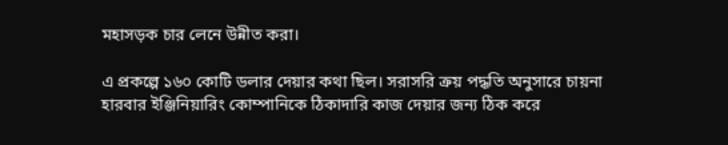মহাসড়ক চার লেনে উন্নীত করা।

এ প্রকল্পে ১৬০ কোটি ডলার দেয়ার কথা ছিল। সরাসরি ক্রয় পদ্ধতি অনুসারে চায়না হারবার ইঞ্জিনিয়ারিং কোম্পানিকে ঠিকাদারি কাজ দেয়ার জন্য ঠিক করে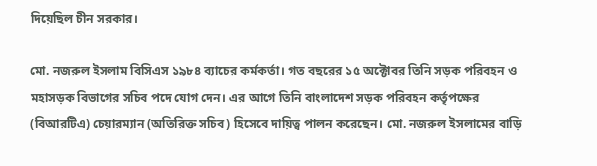দিয়েছিল চীন সরকার।

মো. নজরুল ইসলাম বিসিএস ১৯৮৪ ব্যাচের কর্মকর্তা। গত বছরের ১৫ অক্টোবর তিনি সড়ক পরিবহন ও মহাসড়ক বিভাগের সচিব পদে যোগ দেন। এর আগে তিনি বাংলাদেশ সড়ক পরিবহন কর্তৃপক্ষের (বিআরটিএ) চেয়ারম্যান (অতিরিক্ত সচিব) হিসেবে দায়িত্ব পালন করেছেন। মো. নজরুল ইসলামের বাড়ি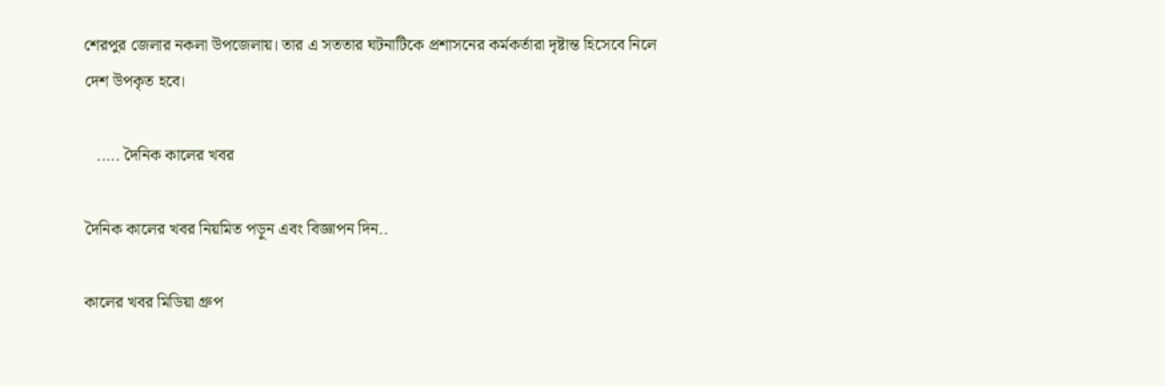শেরপুর জেলার নকলা উপজেলায়। তার এ সততার ঘটনাটিকে প্রশাসনের কর্মকর্তারা দৃষ্টান্ত হিসেবে নিলে দেশ উপকৃত হবে।

   .…. দৈনিক কালের খবর

দৈনিক কালের খবর নিয়মিত পড়ুন এবং বিজ্ঞাপন দিন..

কালের খবর মিডিয়া গ্রুপ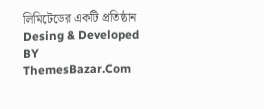লিমিটেডের একটি প্রতিষ্ঠান
Desing & Developed BY ThemesBazar.Com